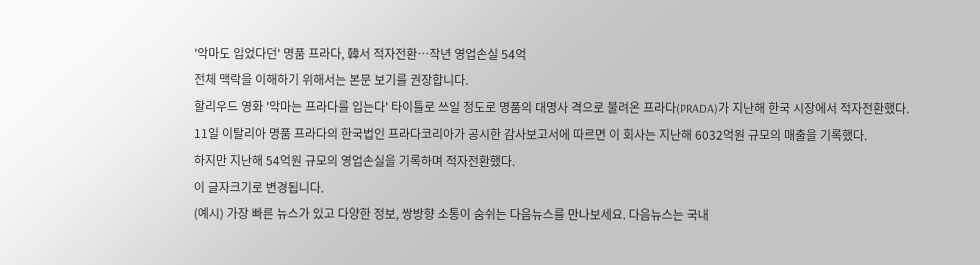'악마도 입었다던' 명품 프라다, 韓서 적자전환…작년 영업손실 54억
전체 맥락을 이해하기 위해서는 본문 보기를 권장합니다.
할리우드 영화 '악마는 프라다를 입는다' 타이틀로 쓰일 정도로 명품의 대명사 격으로 불려온 프라다(PRADA)가 지난해 한국 시장에서 적자전환했다.
11일 이탈리아 명품 프라다의 한국법인 프라다코리아가 공시한 감사보고서에 따르면 이 회사는 지난해 6032억원 규모의 매출을 기록했다.
하지만 지난해 54억원 규모의 영업손실을 기록하며 적자전환했다.
이 글자크기로 변경됩니다.
(예시) 가장 빠른 뉴스가 있고 다양한 정보, 쌍방향 소통이 숨쉬는 다음뉴스를 만나보세요. 다음뉴스는 국내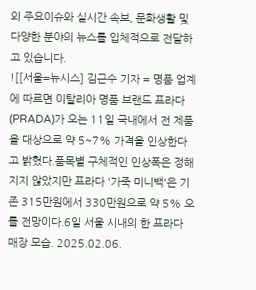외 주요이슈와 실시간 속보, 문화생활 및 다양한 분야의 뉴스를 입체적으로 전달하고 있습니다.
![[서울=뉴시스] 김근수 기자 = 명품 업계에 따르면 이탈리아 명품 브랜드 프라다(PRADA)가 오는 11일 국내에서 전 제품을 대상으로 약 5~7% 가격을 인상한다고 밝혔다.품목별 구체적인 인상폭은 정해지지 않았지만 프라다 '가죽 미니백'은 기존 315만원에서 330만원으로 약 5% 오를 전망이다.6일 서울 시내의 한 프라다 매장 모습. 2025.02.06.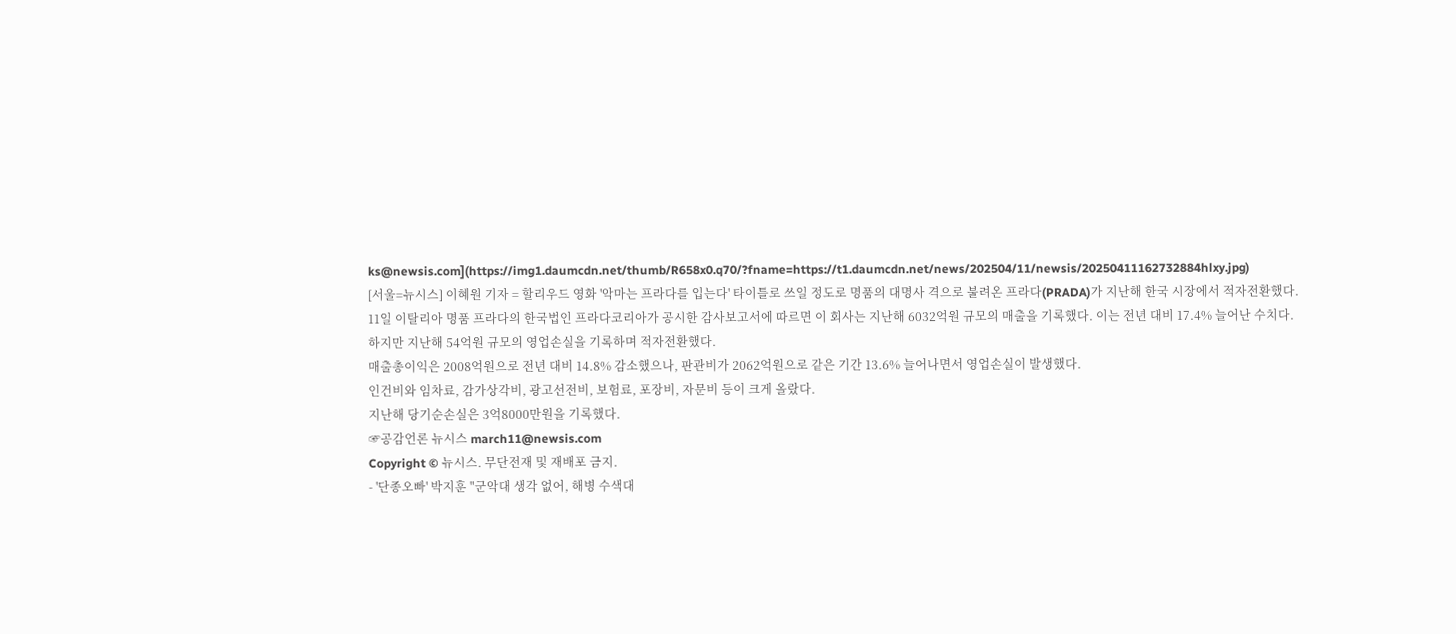ks@newsis.com](https://img1.daumcdn.net/thumb/R658x0.q70/?fname=https://t1.daumcdn.net/news/202504/11/newsis/20250411162732884hlxy.jpg)
[서울=뉴시스] 이혜원 기자 = 할리우드 영화 '악마는 프라다를 입는다' 타이틀로 쓰일 정도로 명품의 대명사 격으로 불려온 프라다(PRADA)가 지난해 한국 시장에서 적자전환했다.
11일 이탈리아 명품 프라다의 한국법인 프라다코리아가 공시한 감사보고서에 따르면 이 회사는 지난해 6032억원 규모의 매출을 기록했다. 이는 전년 대비 17.4% 늘어난 수치다.
하지만 지난해 54억원 규모의 영업손실을 기록하며 적자전환했다.
매출총이익은 2008억원으로 전년 대비 14.8% 감소했으나, 판관비가 2062억원으로 같은 기간 13.6% 늘어나면서 영업손실이 발생했다.
인건비와 임차료, 감가상각비, 광고선전비, 보험료, 포장비, 자문비 등이 크게 올랐다.
지난해 당기순손실은 3억8000만원을 기록했다.
☞공감언론 뉴시스 march11@newsis.com
Copyright © 뉴시스. 무단전재 및 재배포 금지.
- '단종오빠' 박지훈 "군악대 생각 없어, 해병 수색대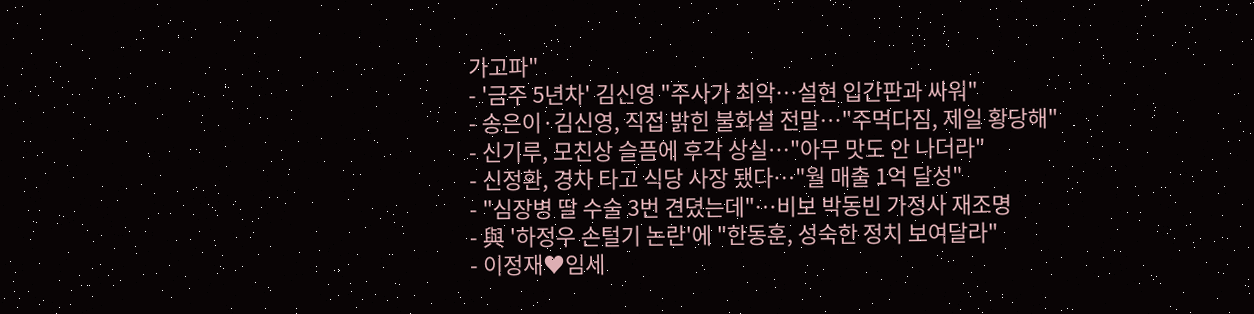가고파"
- '금주 5년차' 김신영 "주사가 최악…설현 입간판과 싸워"
- 송은이·김신영, 직접 밝힌 불화설 전말…"주먹다짐, 제일 황당해"
- 신기루, 모친상 슬픔에 후각 상실…"아무 맛도 안 나더라"
- 신정환, 경차 타고 식당 사장 됐다…"월 매출 1억 달성"
- "심장병 딸 수술 3번 견뎠는데"…비보 박동빈 가정사 재조명
- 與 '하정우 손털기 논란'에 "한동훈, 성숙한 정치 보여달라"
- 이정재♥임세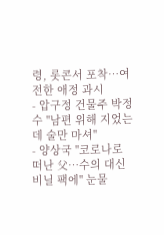령, 롯콘서 포착…여전한 애정 과시
- 압구정 건물주 박정수 "남편 위해 지었는데 술만 마셔"
- 양상국 "코로나로 떠난 父…수의 대신 비닐 팩에" 눈물